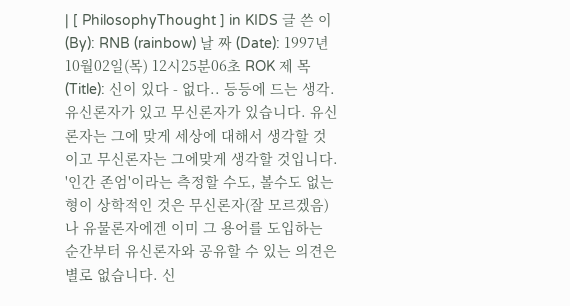| [ PhilosophyThought ] in KIDS 글 쓴 이(By): RNB (rainbow) 날 짜 (Date): 1997년10월02일(목) 12시25분06초 ROK 제 목(Title): 신이 있다 - 없다.. 등등에 드는 생각. 유신론자가 있고 무신론자가 있습니다. 유신론자는 그에 맞게 세상에 대해서 생각할 것이고 무신론자는 그에맞게 생각할 것입니다. '인간 존엄'이라는 측정할 수도, 볼수도 없는 형이 상학적인 것은 무신론자(잘 모르겠음)나 유물론자에겐 이미 그 용어를 도입하는 순간부터 유신론자와 공유할 수 있는 의견은 별로 없습니다. 신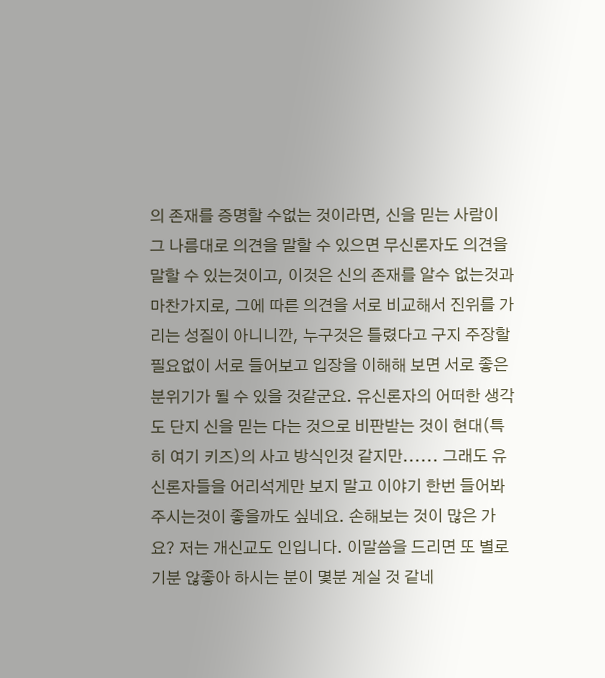의 존재를 증명할 수없는 것이라면, 신을 믿는 사람이 그 나름대로 의견을 말할 수 있으면 무신론자도 의견을 말할 수 있는것이고, 이것은 신의 존재를 알수 없는것과 마찬가지로, 그에 따른 의견을 서로 비교해서 진위를 가리는 성질이 아니니깐, 누구것은 틀렸다고 구지 주장할 필요없이 서로 들어보고 입장을 이해해 보면 서로 좋은 분위기가 될 수 있을 것같군요. 유신론자의 어떠한 생각도 단지 신을 믿는 다는 것으로 비판받는 것이 현대(특히 여기 키즈)의 사고 방식인것 같지만...... 그래도 유신론자들을 어리석게만 보지 말고 이야기 한번 들어봐 주시는것이 좋을까도 싶네요. 손해보는 것이 많은 가요? 저는 개신교도 인입니다. 이말씀을 드리면 또 별로 기분 않좋아 하시는 분이 몇분 계실 것 같네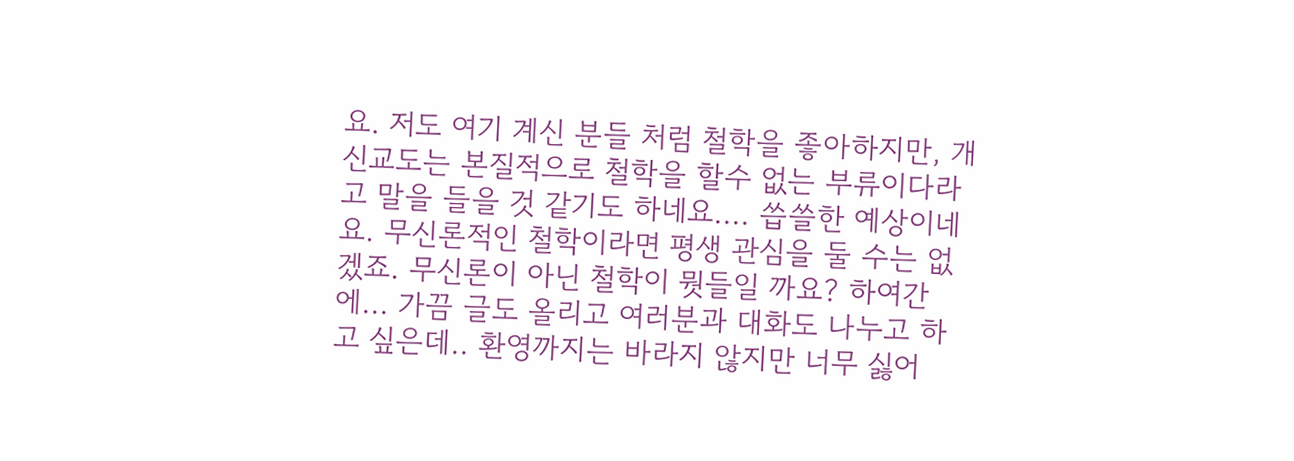요. 저도 여기 계신 분들 처럼 철학을 좋아하지만, 개신교도는 본질적으로 철학을 할수 없는 부류이다라고 말을 들을 것 같기도 하네요.... 씁쓸한 예상이네요. 무신론적인 철학이라면 평생 관심을 둘 수는 없겠죠. 무신론이 아닌 철학이 뭣들일 까요? 하여간에... 가끔 글도 올리고 여러분과 대화도 나누고 하고 싶은데.. 환영까지는 바라지 않지만 너무 싫어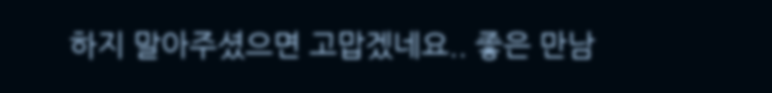하지 말아주셨으면 고맙겠네요.. 좋은 만남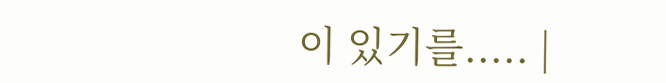이 있기를..... |